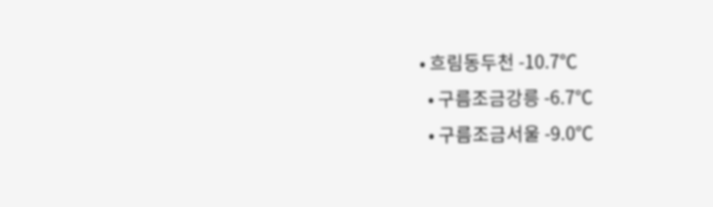• 흐림동두천 -10.7℃
  • 구름조금강릉 -6.7℃
  • 구름조금서울 -9.0℃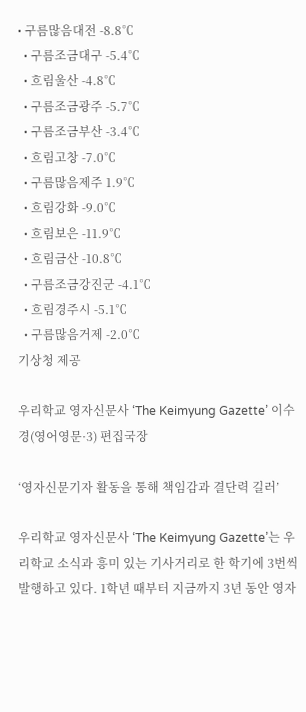• 구름많음대전 -8.8℃
  • 구름조금대구 -5.4℃
  • 흐림울산 -4.8℃
  • 구름조금광주 -5.7℃
  • 구름조금부산 -3.4℃
  • 흐림고창 -7.0℃
  • 구름많음제주 1.9℃
  • 흐림강화 -9.0℃
  • 흐림보은 -11.9℃
  • 흐림금산 -10.8℃
  • 구름조금강진군 -4.1℃
  • 흐림경주시 -5.1℃
  • 구름많음거제 -2.0℃
기상청 제공

우리학교 영자신문사 ‘The Keimyung Gazette’ 이수경(영어영문·3) 편집국장

‘영자신문기자 활동을 통해 책임감과 결단력 길러’

우리학교 영자신문사 ‘The Keimyung Gazette’는 우리학교 소식과 흥미 있는 기사거리로 한 학기에 3번씩 발행하고 있다. 1학년 때부터 지금까지 3년 동안 영자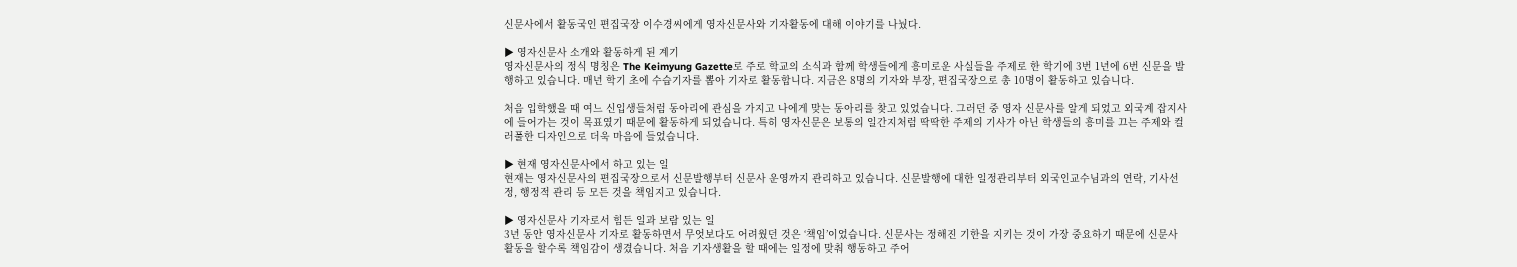신문사에서 활동국인 편집국장 이수경씨에게 영자신문사와 기자활동에 대해 이야기를 나눴다.

▶ 영자신문사 소개와 활동하게 된 계기
영자신문사의 정식 명칭은 The Keimyung Gazette로 주로 학교의 소식과 함께 학생들에게 흥미로운 사실들을 주제로 한 학기에 3번 1년에 6번 신문을 발행하고 있습니다. 매년 학기 초에 수습기자를 뽑아 기자로 활동합니다. 지금은 8명의 기자와 부장, 편집국장으로 총 10명이 활동하고 있습니다.

처음 입학했을 때 여느 신입생들처럼 동아리에 관심을 가지고 나에게 맞는 동아리를 찾고 있었습니다. 그러던 중 영자 신문사를 알게 되었고 외국계 잡지사에 들어가는 것이 목표였기 때문에 활동하게 되었습니다. 특히 영자신문은 보통의 일간지처럼 딱딱한 주제의 기사가 아닌 학생들의 흥미를 끄는 주제와 컬러풀한 디자인으로 더욱 마음에 들었습니다.

▶ 현재 영자신문사에서 하고 있는 일
현재는 영자신문사의 편집국장으로서 신문발행부터 신문사 운영까지 관리하고 있습니다. 신문발행에 대한 일정관리부터 외국인교수님과의 연락, 기사선정, 행정적 관리 등 모든 것을 책임지고 있습니다.

▶ 영자신문사 기자로서 힘든 일과 보람 있는 일
3년 동안 영자신문사 기자로 활동하면서 무엇보다도 어려웠던 것은 ‘책임’이었습니다. 신문사는 정해진 기한을 지키는 것이 가장 중요하기 때문에 신문사 활동을 할수록 책임감이 생겼습니다. 처음 기자생활을 할 때에는 일정에 맞춰 행동하고 주어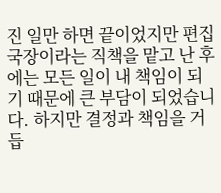진 일만 하면 끝이었지만 편집국장이라는 직책을 맡고 난 후에는 모든 일이 내 책임이 되기 때문에 큰 부담이 되었습니다. 하지만 결정과 책임을 거듭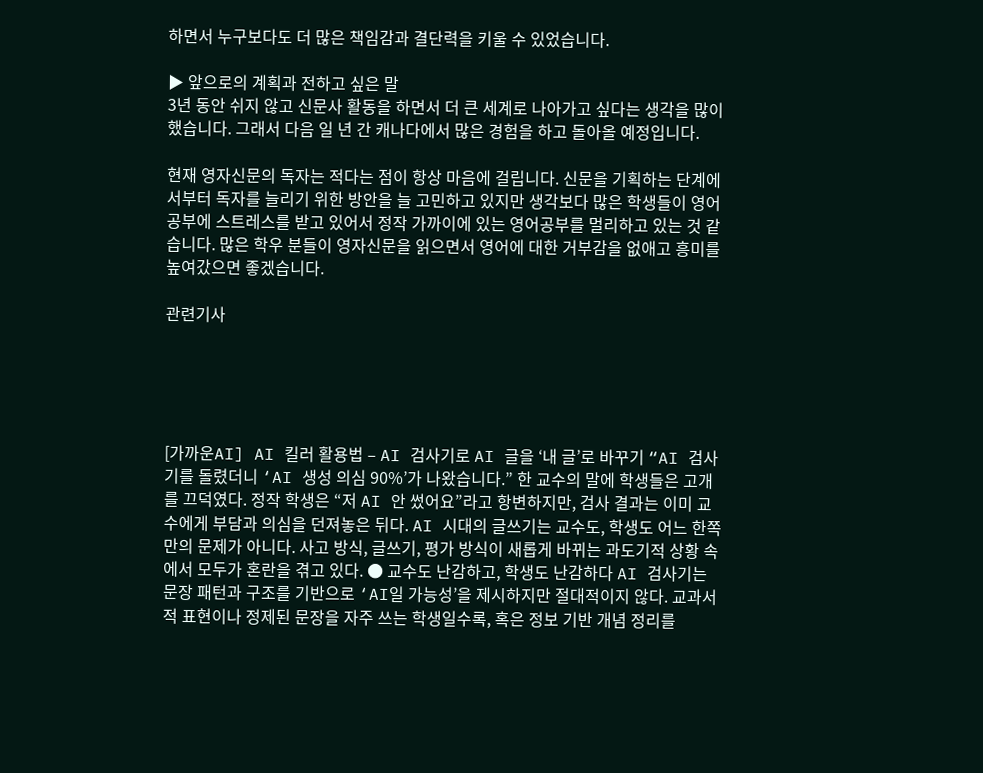하면서 누구보다도 더 많은 책임감과 결단력을 키울 수 있었습니다.

▶ 앞으로의 계획과 전하고 싶은 말
3년 동안 쉬지 않고 신문사 활동을 하면서 더 큰 세계로 나아가고 싶다는 생각을 많이 했습니다. 그래서 다음 일 년 간 캐나다에서 많은 경험을 하고 돌아올 예정입니다.

현재 영자신문의 독자는 적다는 점이 항상 마음에 걸립니다. 신문을 기획하는 단계에서부터 독자를 늘리기 위한 방안을 늘 고민하고 있지만 생각보다 많은 학생들이 영어공부에 스트레스를 받고 있어서 정작 가까이에 있는 영어공부를 멀리하고 있는 것 같습니다. 많은 학우 분들이 영자신문을 읽으면서 영어에 대한 거부감을 없애고 흥미를 높여갔으면 좋겠습니다.

관련기사





[가까운AI] AI 킬러 활용법 – AI 검사기로 AI 글을 ‘내 글’로 바꾸기 “AI 검사기를 돌렸더니 ‘AI 생성 의심 90%’가 나왔습니다.” 한 교수의 말에 학생들은 고개를 끄덕였다. 정작 학생은 “저 AI 안 썼어요”라고 항변하지만, 검사 결과는 이미 교수에게 부담과 의심을 던져놓은 뒤다. AI 시대의 글쓰기는 교수도, 학생도 어느 한쪽만의 문제가 아니다. 사고 방식, 글쓰기, 평가 방식이 새롭게 바뀌는 과도기적 상황 속에서 모두가 혼란을 겪고 있다. ● 교수도 난감하고, 학생도 난감하다 AI 검사기는 문장 패턴과 구조를 기반으로 ‘AI일 가능성’을 제시하지만 절대적이지 않다. 교과서적 표현이나 정제된 문장을 자주 쓰는 학생일수록, 혹은 정보 기반 개념 정리를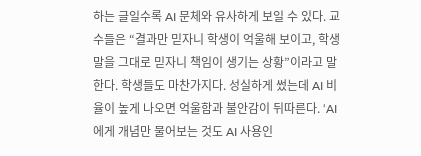하는 글일수록 AI 문체와 유사하게 보일 수 있다. 교수들은 “결과만 믿자니 학생이 억울해 보이고, 학생 말을 그대로 믿자니 책임이 생기는 상황”이라고 말한다. 학생들도 마찬가지다. 성실하게 썼는데 AI 비율이 높게 나오면 억울함과 불안감이 뒤따른다. ‘AI에게 개념만 물어보는 것도 AI 사용인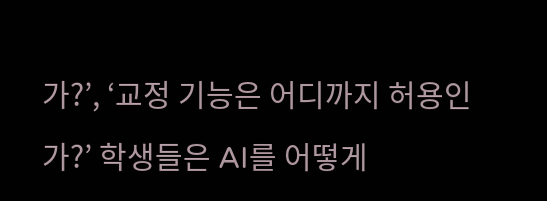가?’, ‘교정 기능은 어디까지 허용인가?’ 학생들은 AI를 어떻게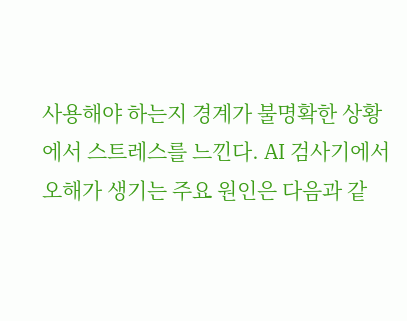사용해야 하는지 경계가 불명확한 상황에서 스트레스를 느낀다. AI 검사기에서 오해가 생기는 주요 원인은 다음과 같